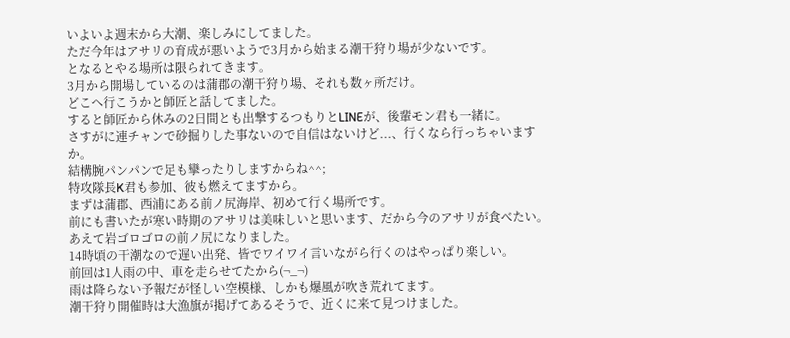いよいよ週末から大潮、楽しみにしてました。
ただ今年はアサリの育成が悪いようで3月から始まる潮干狩り場が少ないです。
となるとやる場所は限られてきます。
3月から開場しているのは蒲郡の潮干狩り場、それも数ヶ所だけ。
どこへ行こうかと師匠と話してました。
すると師匠から休みの2日間とも出撃するつもりとLINEが、後輩モン君も一緒に。
さすがに連チャンで砂掘りした事ないので自信はないけど...、行くなら行っちゃいますか。
結構腕パンパンで足も攣ったりしますからね^^;
特攻隊長K君も参加、彼も燃えてますから。
まずは蒲郡、西浦にある前ノ尻海岸、初めて行く場所です。
前にも書いたが寒い時期のアサリは美味しいと思います、だから今のアサリが食べたい。
あえて岩ゴロゴロの前ノ尻になりました。
14時頃の干潮なので遅い出発、皆でワイワイ言いながら行くのはやっぱり楽しい。
前回は1人雨の中、車を走らせてたから(¬_¬)
雨は降らない予報だが怪しい空模様、しかも爆風が吹き荒れてます。
潮干狩り開催時は大漁旗が掲げてあるそうで、近くに来て見つけました。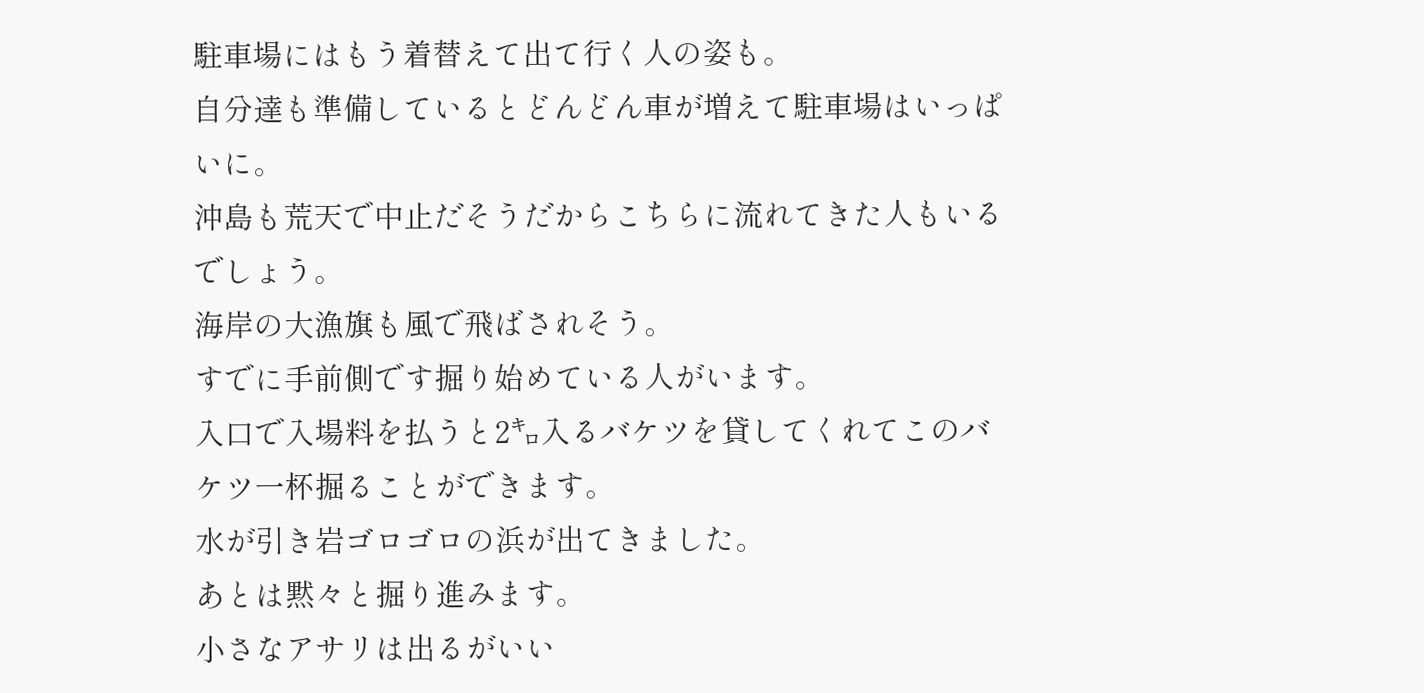駐車場にはもう着替えて出て行く人の姿も。
自分達も準備しているとどんどん車が増えて駐車場はいっぱいに。
沖島も荒天で中止だそうだからこちらに流れてきた人もいるでしょう。
海岸の大漁旗も風で飛ばされそう。
すでに手前側です掘り始めている人がいます。
入口で入場料を払うと2㌔入るバケツを貸してくれてこのバケツ一杯掘ることができます。
水が引き岩ゴロゴロの浜が出てきました。
あとは黙々と掘り進みます。
小さなアサリは出るがいい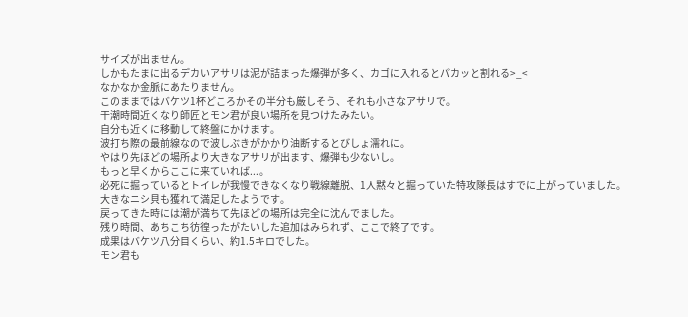サイズが出ません。
しかもたまに出るデカいアサリは泥が詰まった爆弾が多く、カゴに入れるとパカッと割れる>_<
なかなか金脈にあたりません。
このままではバケツ1杯どころかその半分も厳しそう、それも小さなアサリで。
干潮時間近くなり師匠とモン君が良い場所を見つけたみたい。
自分も近くに移動して終盤にかけます。
波打ち際の最前線なので波しぶきがかかり油断するとびしょ濡れに。
やはり先ほどの場所より大きなアサリが出ます、爆弾も少ないし。
もっと早くからここに来ていれば...。
必死に掘っているとトイレが我慢できなくなり戦線離脱、1人黙々と掘っていた特攻隊長はすでに上がっていました。
大きなニシ貝も獲れて満足したようです。
戻ってきた時には潮が満ちて先ほどの場所は完全に沈んでました。
残り時間、あちこち彷徨ったがたいした追加はみられず、ここで終了です。
成果はバケツ八分目くらい、約1.5キロでした。
モン君も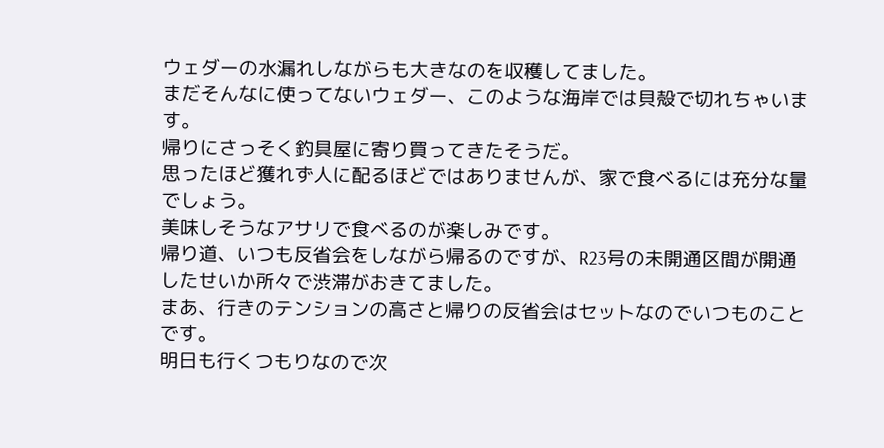ウェダーの水漏れしながらも大きなのを収穫してました。
まだそんなに使ってないウェダー、このような海岸では貝殻で切れちゃいます。
帰りにさっそく釣具屋に寄り買ってきたそうだ。
思ったほど獲れず人に配るほどではありませんが、家で食べるには充分な量でしょう。
美味しそうなアサリで食べるのが楽しみです。
帰り道、いつも反省会をしながら帰るのですが、R23号の未開通区間が開通したせいか所々で渋滞がおきてました。
まあ、行きのテンションの高さと帰りの反省会はセットなのでいつものことです。
明日も行くつもりなので次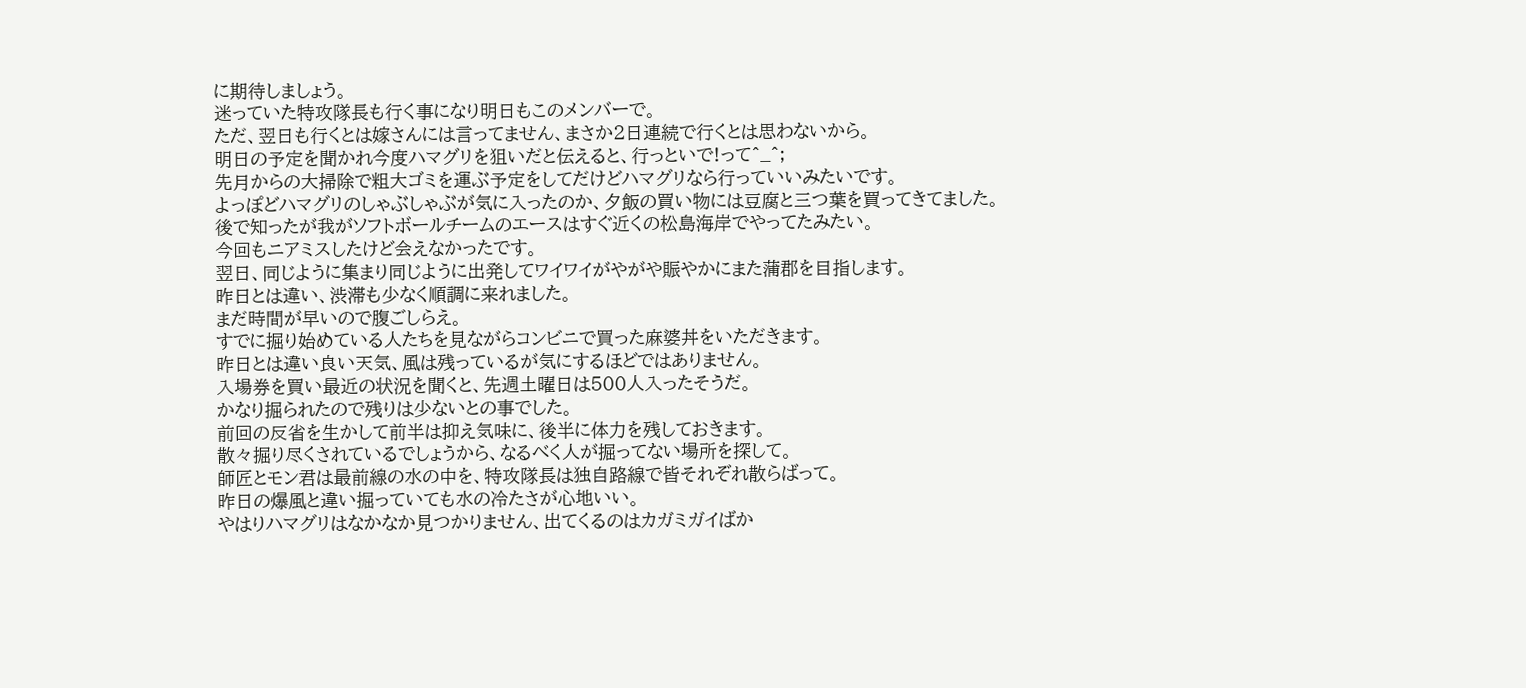に期待しましょう。
迷っていた特攻隊長も行く事になり明日もこのメンバーで。
ただ、翌日も行くとは嫁さんには言ってません、まさか2日連続で行くとは思わないから。
明日の予定を聞かれ今度ハマグリを狙いだと伝えると、行っといで!って^_^;
先月からの大掃除で粗大ゴミを運ぶ予定をしてだけどハマグリなら行っていいみたいです。
よっぽどハマグリのしゃぶしゃぶが気に入ったのか、夕飯の買い物には豆腐と三つ葉を買ってきてました。
後で知ったが我がソフトボールチームのエースはすぐ近くの松島海岸でやってたみたい。
今回もニアミスしたけど会えなかったです。
翌日、同じように集まり同じように出発してワイワイがやがや賑やかにまた蒲郡を目指します。
昨日とは違い、渋滞も少なく順調に来れました。
まだ時間が早いので腹ごしらえ。
すでに掘り始めている人たちを見ながらコンビニで買った麻婆丼をいただきます。
昨日とは違い良い天気、風は残っているが気にするほどではありません。
入場券を買い最近の状況を聞くと、先週土曜日は500人入ったそうだ。
かなり掘られたので残りは少ないとの事でした。
前回の反省を生かして前半は抑え気味に、後半に体力を残しておきます。
散々掘り尽くされているでしょうから、なるべく人が掘ってない場所を探して。
師匠とモン君は最前線の水の中を、特攻隊長は独自路線で皆それぞれ散らばって。
昨日の爆風と違い掘っていても水の冷たさが心地いい。
やはりハマグリはなかなか見つかりません、出てくるのはカガミガイばか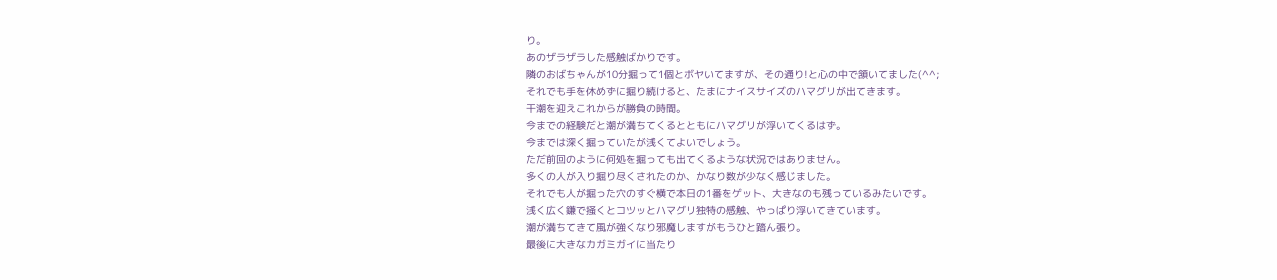り。
あのザラザラした感触ばかりです。
隣のおばちゃんが10分掘って1個とボヤいてますが、その通り!と心の中で頷いてました(^^;
それでも手を休めずに掘り続けると、たまにナイスサイズのハマグリが出てきます。
干潮を迎えこれからが勝負の時間。
今までの経験だと潮が満ちてくるとともにハマグリが浮いてくるはず。
今までは深く掘っていたが浅くてよいでしょう。
ただ前回のように何処を掘っても出てくるような状況ではありません。
多くの人が入り掘り尽くされたのか、かなり数が少なく感じました。
それでも人が掘った穴のすぐ横で本日の1番をゲット、大きなのも残っているみたいです。
浅く広く鎌で掻くとコツッとハマグリ独特の感触、やっぱり浮いてきています。
潮が満ちてきて風が強くなり邪魔しますがもうひと踏ん張り。
最後に大きなカガミガイに当たり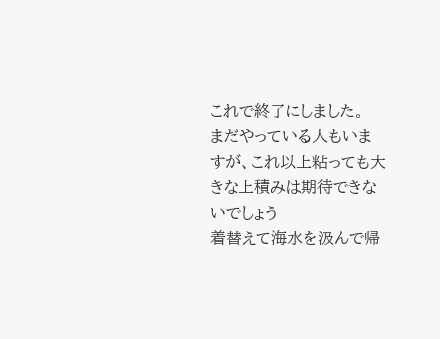これで終了にしました。
まだやっている人もいますが、これ以上粘っても大きな上積みは期待できないでしょう
着替えて海水を汲んで帰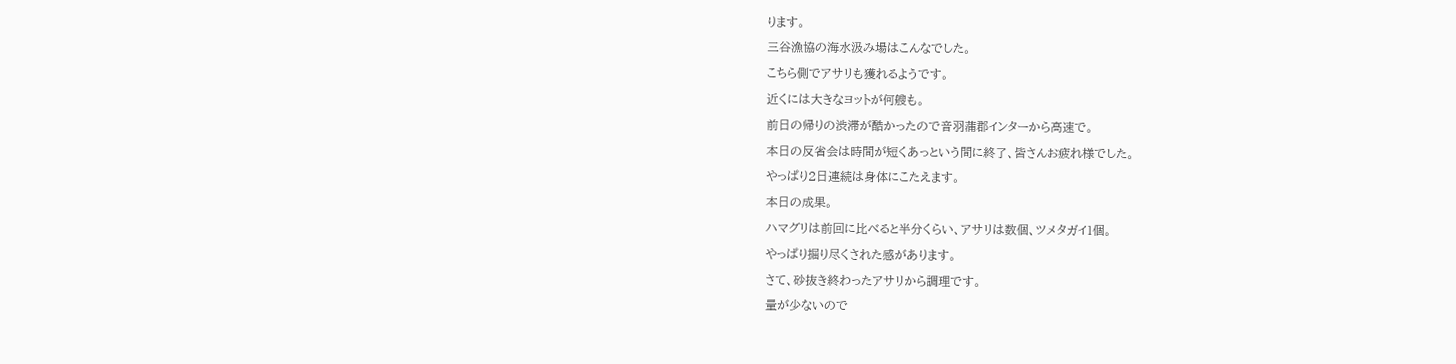ります。
三谷漁協の海水汲み場はこんなでした。
こちら側でアサリも獲れるようです。
近くには大きなヨットが何艘も。
前日の帰りの渋滞が酷かったので音羽蒲郡インターから高速で。
本日の反省会は時間が短くあっという間に終了、皆さんお疲れ様でした。
やっぱり2日連続は身体にこたえます。
本日の成果。
ハマグリは前回に比べると半分くらい、アサリは数個、ツメタガイ1個。
やっぱり掘り尽くされた感があります。
さて、砂抜き終わったアサリから調理です。
量が少ないので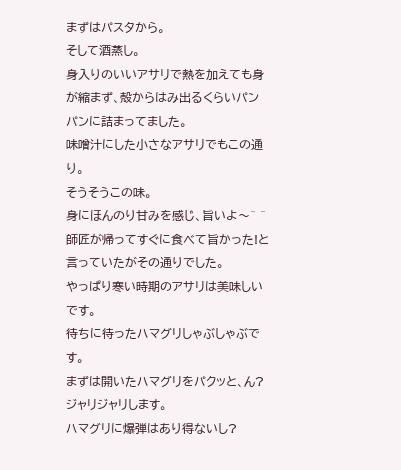まずはパスタから。
そして酒蒸し。
身入りのいいアサリで熱を加えても身が縮まず、殻からはみ出るくらいパンパンに詰まってました。
味噌汁にした小さなアサリでもこの通り。
そうそうこの味。
身にほんのり甘みを感じ、旨いよ〜^ ^
師匠が帰ってすぐに食べて旨かった!と言っていたがその通りでした。
やっぱり寒い時期のアサリは美味しいです。
待ちに待ったハマグリしゃぶしゃぶです。
まずは開いたハマグリをパクッと、ん?
ジャリジャリします。
ハマグリに爆弾はあり得ないし?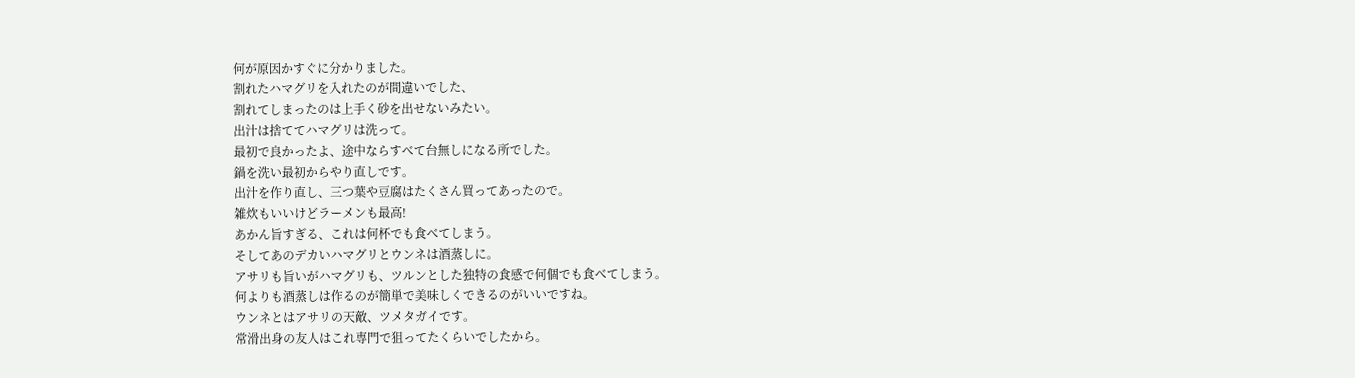何が原因かすぐに分かりました。
割れたハマグリを入れたのが間違いでした、
割れてしまったのは上手く砂を出せないみたい。
出汁は捨ててハマグリは洗って。
最初で良かったよ、途中ならすべて台無しになる所でした。
鍋を洗い最初からやり直しです。
出汁を作り直し、三つ葉や豆腐はたくさん買ってあったので。
雑炊もいいけどラーメンも最高!
あかん旨すぎる、これは何杯でも食べてしまう。
そしてあのデカいハマグリとウンネは酒蒸しに。
アサリも旨いがハマグリも、ツルンとした独特の食感で何個でも食べてしまう。
何よりも酒蒸しは作るのが簡単で美味しくできるのがいいですね。
ウンネとはアサリの天敵、ツメタガイです。
常滑出身の友人はこれ専門で狙ってたくらいでしたから。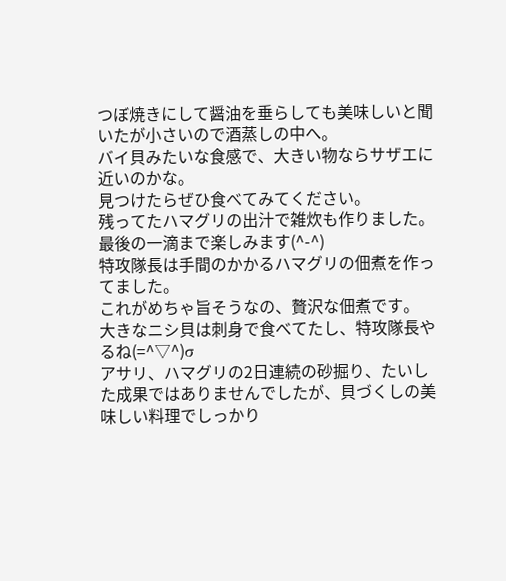つぼ焼きにして醤油を垂らしても美味しいと聞いたが小さいので酒蒸しの中へ。
バイ貝みたいな食感で、大きい物ならサザエに近いのかな。
見つけたらぜひ食べてみてください。
残ってたハマグリの出汁で雑炊も作りました。
最後の一滴まで楽しみます(^-^)
特攻隊長は手間のかかるハマグリの佃煮を作ってました。
これがめちゃ旨そうなの、贅沢な佃煮です。
大きなニシ貝は刺身で食べてたし、特攻隊長やるね(=^▽^)σ
アサリ、ハマグリの2日連続の砂掘り、たいした成果ではありませんでしたが、貝づくしの美味しい料理でしっかり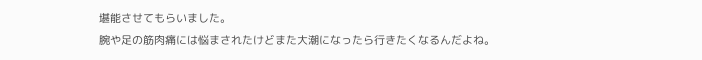堪能させてもらいました。
腕や足の筋肉痛には悩まされたけどまた大潮になったら行きたくなるんだよね。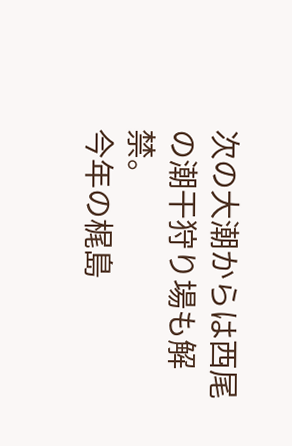次の大潮からは西尾の潮干狩り場も解禁。
今年の梶島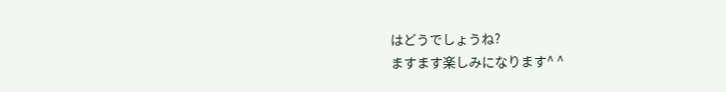はどうでしょうね?
ますます楽しみになります^ ^